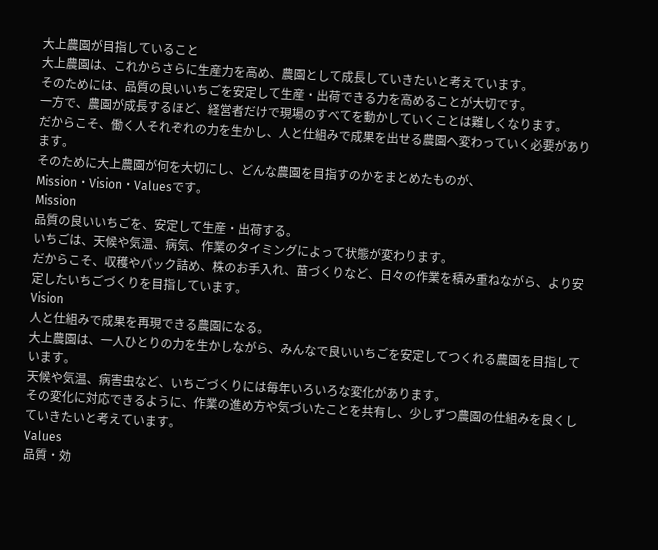大上農園が目指していること
大上農園は、これからさらに生産力を高め、農園として成長していきたいと考えています。
そのためには、品質の良いいちごを安定して生産・出荷できる力を高めることが大切です。
一方で、農園が成長するほど、経営者だけで現場のすべてを動かしていくことは難しくなります。
だからこそ、働く人それぞれの力を生かし、人と仕組みで成果を出せる農園へ変わっていく必要があります。
そのために大上農園が何を大切にし、どんな農園を目指すのかをまとめたものが、Mission・Vision・Valuesです。
Mission
品質の良いいちごを、安定して生産・出荷する。
いちごは、天候や気温、病気、作業のタイミングによって状態が変わります。
だからこそ、収穫やパック詰め、株のお手入れ、苗づくりなど、日々の作業を積み重ねながら、より安定したいちごづくりを目指しています。
Vision
人と仕組みで成果を再現できる農園になる。
大上農園は、一人ひとりの力を生かしながら、みんなで良いいちごを安定してつくれる農園を目指しています。
天候や気温、病害虫など、いちごづくりには毎年いろいろな変化があります。
その変化に対応できるように、作業の進め方や気づいたことを共有し、少しずつ農園の仕組みを良くしていきたいと考えています。
Values
品質・効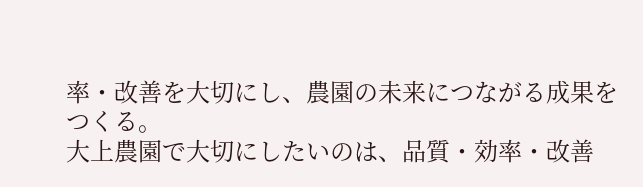率・改善を大切にし、農園の未来につながる成果をつくる。
大上農園で大切にしたいのは、品質・効率・改善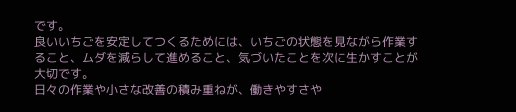です。
良いいちごを安定してつくるためには、いちごの状態を見ながら作業すること、ムダを減らして進めること、気づいたことを次に生かすことが大切です。
日々の作業や小さな改善の積み重ねが、働きやすさや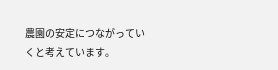農園の安定につながっていくと考えています。